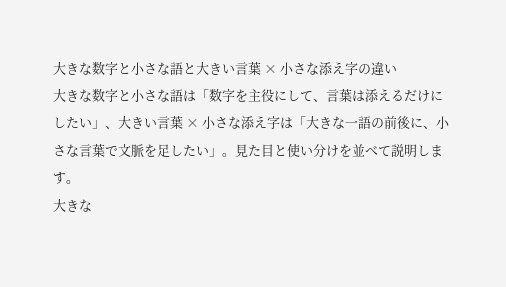大きな数字と小さな語と大きい言葉 × 小さな添え字の違い
大きな数字と小さな語は「数字を主役にして、言葉は添えるだけにしたい」、大きい言葉 × 小さな添え字は「大きな一語の前後に、小さな言葉で文脈を足したい」。見た目と使い分けを並べて説明します。
大きな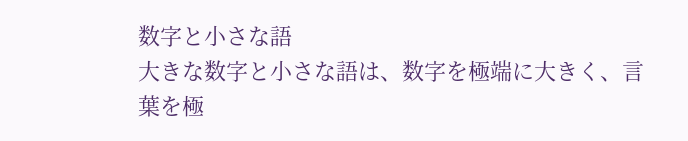数字と小さな語
大きな数字と小さな語は、数字を極端に大きく、言葉を極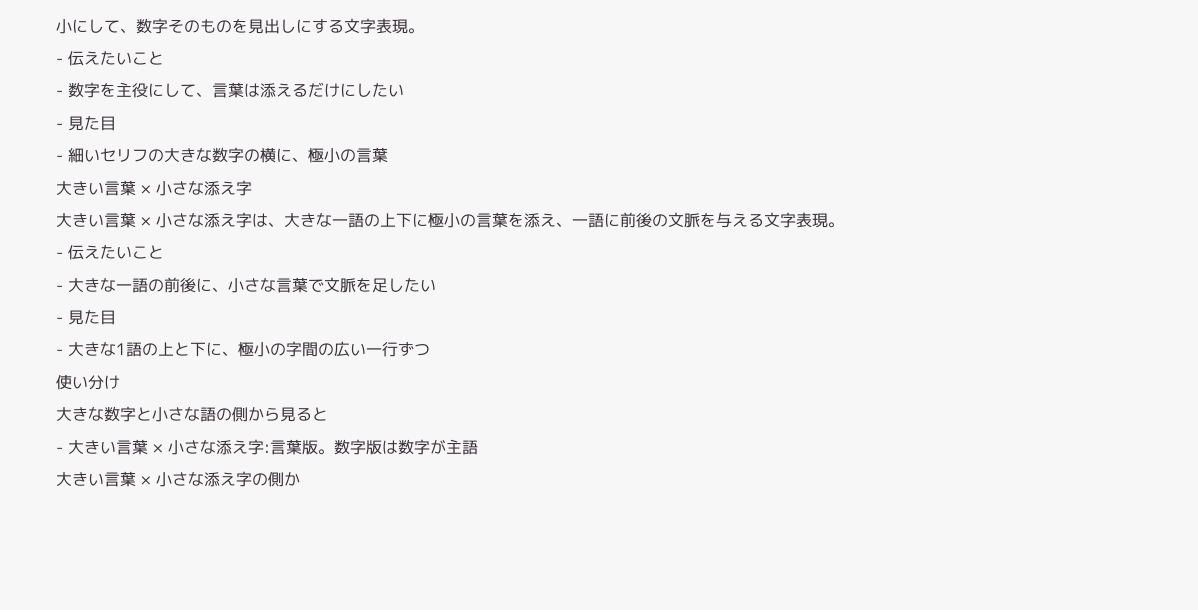小にして、数字そのものを見出しにする文字表現。
- 伝えたいこと
- 数字を主役にして、言葉は添えるだけにしたい
- 見た目
- 細いセリフの大きな数字の横に、極小の言葉
大きい言葉 × 小さな添え字
大きい言葉 × 小さな添え字は、大きな一語の上下に極小の言葉を添え、一語に前後の文脈を与える文字表現。
- 伝えたいこと
- 大きな一語の前後に、小さな言葉で文脈を足したい
- 見た目
- 大きな1語の上と下に、極小の字間の広い一行ずつ
使い分け
大きな数字と小さな語の側から見ると
- 大きい言葉 × 小さな添え字:言葉版。数字版は数字が主語
大きい言葉 × 小さな添え字の側か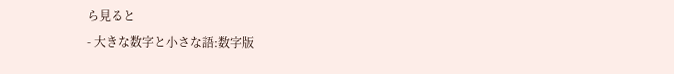ら見ると
- 大きな数字と小さな語:数字版